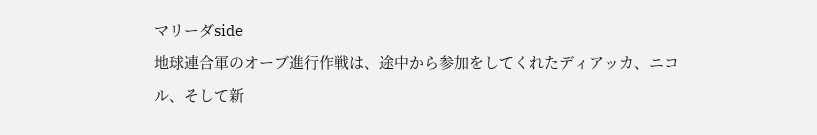マリーダside
地球連合軍のオーブ進行作戦は、途中から参加をしてくれたディアッカ、ニコル、そして新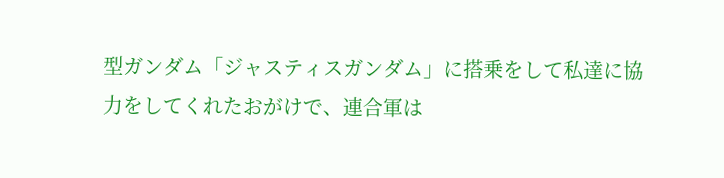型ガンダム「ジャスティスガンダム」に搭乗をして私達に協力をしてくれたおがけで、連合軍は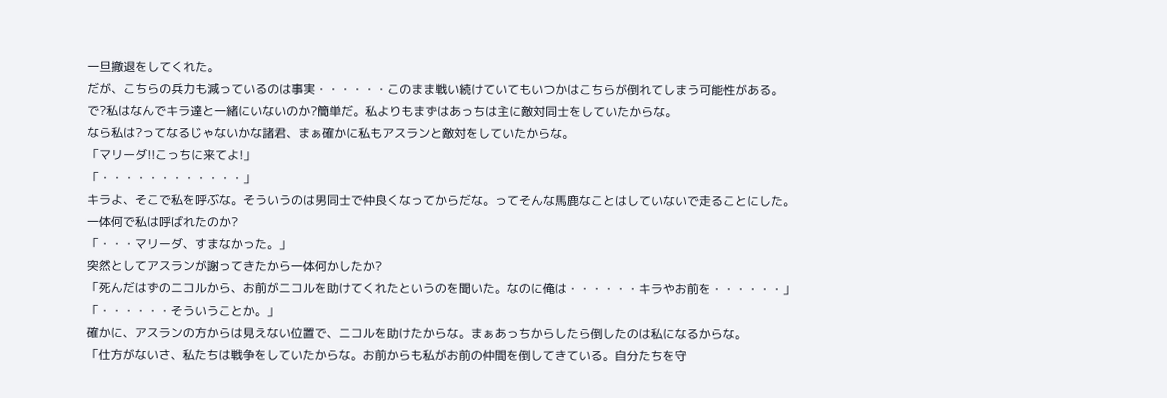一旦撤退をしてくれた。
だが、こちらの兵力も減っているのは事実・・・・・・このまま戦い続けていてもいつかはこちらが倒れてしまう可能性がある。
で?私はなんでキラ達と一緒にいないのか?簡単だ。私よりもまずはあっちは主に敵対同士をしていたからな。
なら私は?ってなるじゃないかな諸君、まぁ確かに私もアスランと敵対をしていたからな。
「マリーダ!!こっちに来てよ!」
「・・・・・・・・・・・・」
キラよ、そこで私を呼ぶな。そういうのは男同士で仲良くなってからだな。ってそんな馬鹿なことはしていないで走ることにした。
一体何で私は呼ばれたのか?
「・・・マリーダ、すまなかった。」
突然としてアスランが謝ってきたから一体何かしたか?
「死んだはずのニコルから、お前がニコルを助けてくれたというのを聞いた。なのに俺は・・・・・・キラやお前を・・・・・・」
「・・・・・・そういうことか。」
確かに、アスランの方からは見えない位置で、ニコルを助けたからな。まぁあっちからしたら倒したのは私になるからな。
「仕方がないさ、私たちは戦争をしていたからな。お前からも私がお前の仲間を倒してきている。自分たちを守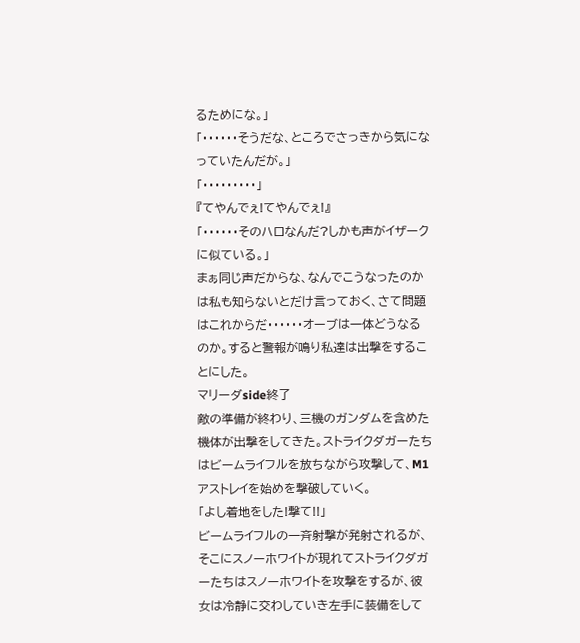るためにな。」
「・・・・・・そうだな、ところでさっきから気になっていたんだが。」
「・・・・・・・・・」
『てやんでぇ!てやんでぇ!』
「・・・・・・そのハロなんだ?しかも声がイザークに似ている。」
まぁ同じ声だからな、なんでこうなったのかは私も知らないとだけ言っておく、さて問題はこれからだ・・・・・・オーブは一体どうなるのか。すると警報が鳴り私達は出撃をすることにした。
マリーダside終了
敵の準備が終わり、三機のガンダムを含めた機体が出撃をしてきた。ストライクダガーたちはビームライフルを放ちながら攻撃して、M1アストレイを始めを撃破していく。
「よし着地をした!撃て!!」
ビームライフルの一斉射撃が発射されるが、そこにスノーホワイトが現れてストライクダガーたちはスノーホワイトを攻撃をするが、彼女は冷静に交わしていき左手に装備をして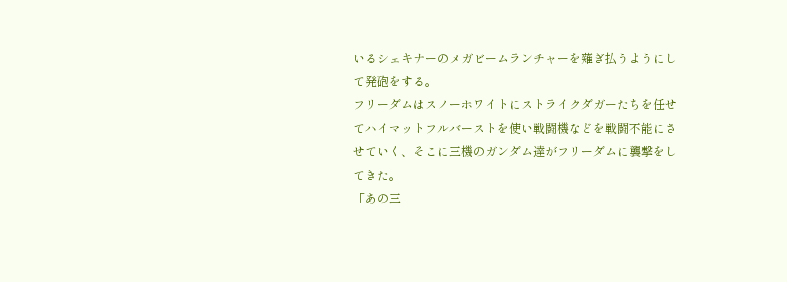いるシェキナーのメガビームランチャーを薙ぎ払うようにして発砲をする。
フリーダムはスノーホワイトにストライクダガーたちを任せてハイマットフルバーストを使い戦闘機などを戦闘不能にさせていく、そこに三機のガンダム達がフリーダムに襲撃をしてきた。
「あの三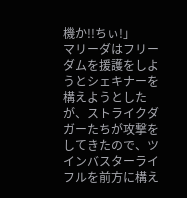機か!!ちぃ!」
マリーダはフリーダムを援護をしようとシェキナーを構えようとしたが、ストライクダガーたちが攻撃をしてきたので、ツインバスターライフルを前方に構え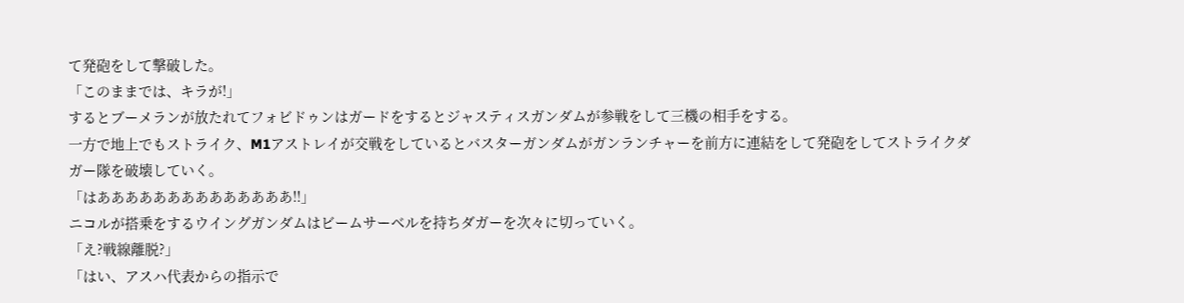て発砲をして撃破した。
「このままでは、キラが!」
するとブーメランが放たれてフォビドゥンはガードをするとジャスティスガンダムが参戦をして三機の相手をする。
一方で地上でもストライク、M1アストレイが交戦をしているとバスターガンダムがガンランチャーを前方に連結をして発砲をしてストライクダガー隊を破壊していく。
「はああああああああああああああ!!」
ニコルが搭乗をするウイングガンダムはビームサーベルを持ちダガーを次々に切っていく。
「え?戦線離脱?」
「はい、アスハ代表からの指示で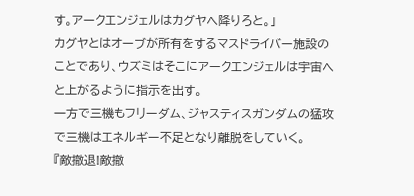す。アークエンジェルはカグヤへ降りろと。」
カグヤとはオーブが所有をするマスドライバー施設のことであり、ウズミはそこにアークエンジェルは宇宙へと上がるように指示を出す。
一方で三機もフリーダム、ジャスティスガンダムの猛攻で三機はエネルギー不足となり離脱をしていく。
『敵撤退!敵撤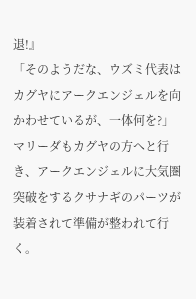退!』
「そのようだな、ウズミ代表はカグヤにアークエンジェルを向かわせているが、一体何を?」
マリーダもカグヤの方へと行き、アークエンジェルに大気圏突破をするクサナギのパーツが装着されて準備が整われて行く。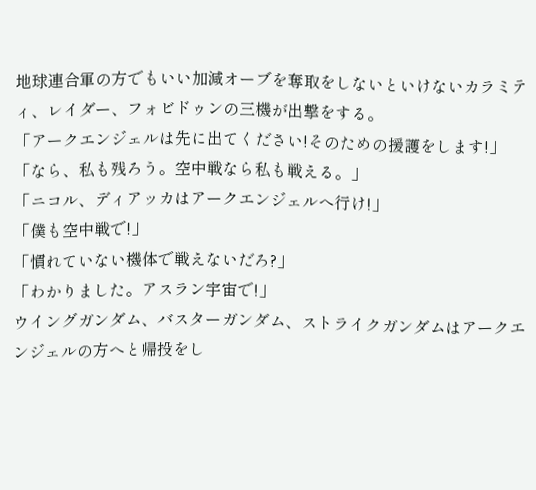地球連合軍の方でもいい加減オーブを奪取をしないといけないカラミティ、レイダー、フォビドゥンの三機が出撃をする。
「アークエンジェルは先に出てください!そのための援護をします!」
「なら、私も残ろう。空中戦なら私も戦える。」
「ニコル、ディアッカはアークエンジェルへ行け!」
「僕も空中戦で!」
「慣れていない機体で戦えないだろ?」
「わかりました。アスラン宇宙で!」
ウイングガンダム、バスターガンダム、ストライクガンダムはアークエンジェルの方へと帰投をし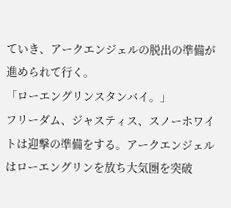ていき、アークエンジェルの脱出の準備が進められて行く。
「ローエングリンスタンバイ。」
フリーダム、ジャスティス、スノーホワイトは迎撃の準備をする。アークエンジェルはローエングリンを放ち大気圏を突破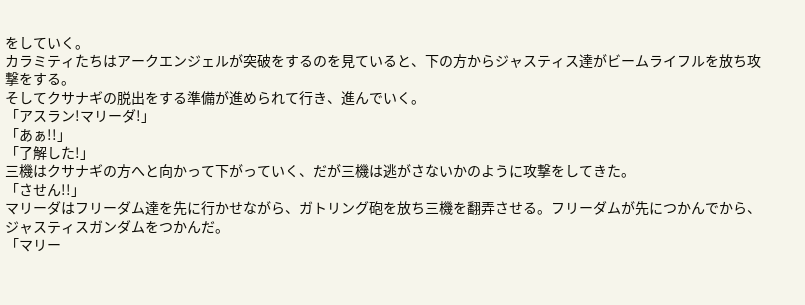をしていく。
カラミティたちはアークエンジェルが突破をするのを見ていると、下の方からジャスティス達がビームライフルを放ち攻撃をする。
そしてクサナギの脱出をする準備が進められて行き、進んでいく。
「アスラン!マリーダ!」
「あぁ!!」
「了解した!」
三機はクサナギの方へと向かって下がっていく、だが三機は逃がさないかのように攻撃をしてきた。
「させん!!」
マリーダはフリーダム達を先に行かせながら、ガトリング砲を放ち三機を翻弄させる。フリーダムが先につかんでから、ジャスティスガンダムをつかんだ。
「マリー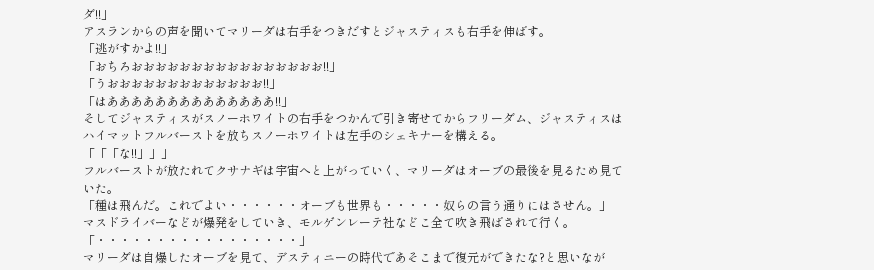ダ!!」
アスランからの声を聞いてマリーダは右手をつきだすとジャスティスも右手を伸ばす。
「逃がすかよ!!」
「おちろおおおおおおおおおおおおおおおお!!」
「うおおおおおおおおおおおおお!!」
「はああああああああああああああ!!」
そしてジャスティスがスノーホワイトの右手をつかんで引き寄せてからフリーダム、ジャスティスはハイマットフルバーストを放ちスノーホワイトは左手のシェキナーを構える。
「「「な!!」」」
フルバーストが放たれてクサナギは宇宙へと上がっていく、マリーダはオーブの最後を見るため見ていた。
「種は飛んだ。これでよい・・・・・・オーブも世界も・・・・・奴らの言う通りにはさせん。」
マスドライバーなどが爆発をしていき、モルゲンレーテ社などこ全て吹き飛ばされて行く。
「・・・・・・・・・・・・・・・・・」
マリーダは自爆したオーブを見て、デスティニーの時代であそこまで復元ができたな?と思いなが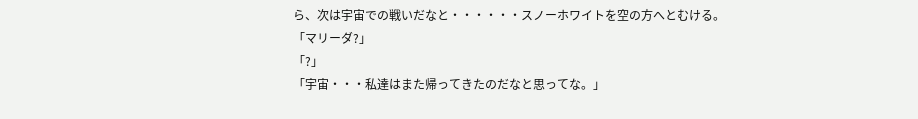ら、次は宇宙での戦いだなと・・・・・・スノーホワイトを空の方へとむける。
「マリーダ?」
「?」
「宇宙・・・私達はまた帰ってきたのだなと思ってな。」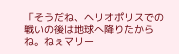「そうだね、ヘリオポリスでの戦いの後は地球へ降りたからね。ねぇマリー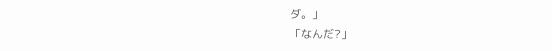ダ。」
「なんだ?」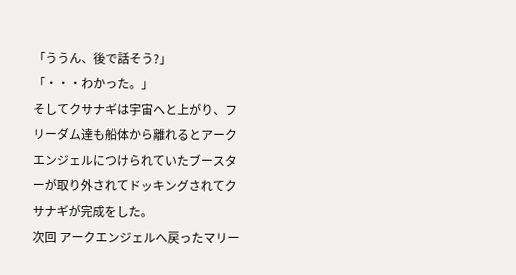「ううん、後で話そう?」
「・・・わかった。」
そしてクサナギは宇宙へと上がり、フリーダム達も船体から離れるとアークエンジェルにつけられていたブースターが取り外されてドッキングされてクサナギが完成をした。
次回 アークエンジェルへ戻ったマリー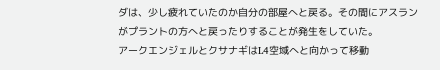ダは、少し疲れていたのか自分の部屋へと戻る。その間にアスランがプラントの方へと戻ったりすることが発生をしていた。
アークエンジェルとクサナギはL4空域へと向かって移動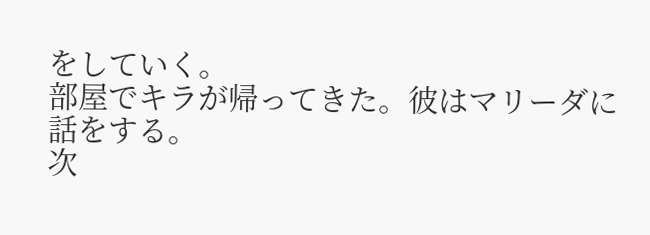をしていく。
部屋でキラが帰ってきた。彼はマリーダに話をする。
次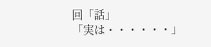回「話」
「実は・・・・・・」